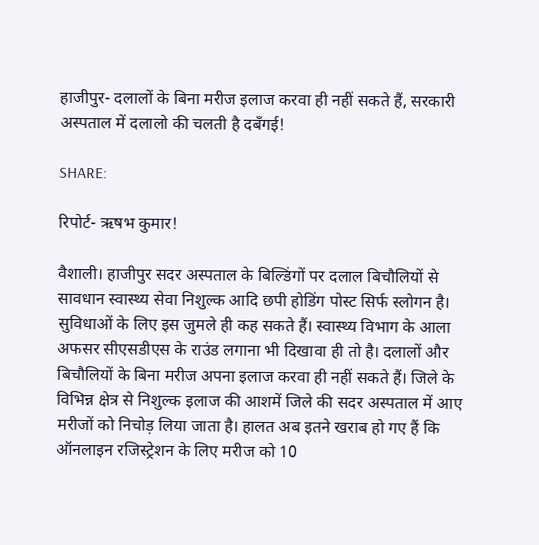हाजीपुर- दलालों के बिना मरीज इलाज करवा ही नहीं सकते हैं, सरकारी अस्पताल में दलालो की चलती है दबँगई!

SHARE:

रिपोर्ट- ऋषभ कुमार!

वैशाली। हाजीपुर सदर अस्पताल के बिल्डिंगों पर दलाल बिचौलियों से सावधान स्वास्थ्य सेवा निशुल्क आदि छपी होडिंग पोस्ट सिर्फ स्लोगन है। सुविधाओं के लिए इस जुमले ही कह सकते हैं। स्वास्थ्य विभाग के आला अफसर सीएसडीएस के राउंड लगाना भी दिखावा ही तो है। दलालों और बिचौलियों के बिना मरीज अपना इलाज करवा ही नहीं सकते हैं। जिले के विभिन्न क्षेत्र से निशुल्क इलाज की आशमें जिले की सदर अस्पताल में आए मरीजों को निचोड़ लिया जाता है। हालत अब इतने खराब हो गए हैं कि ऑनलाइन रजिस्ट्रेशन के लिए मरीज को 10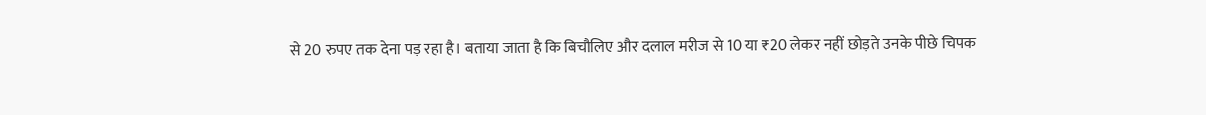से 20 रुपए तक देना पड़ रहा है। बताया जाता है कि बिचौलिए और दलाल मरीज से 10 या ₹20 लेकर नहीं छोड़ते उनके पीछे चिपक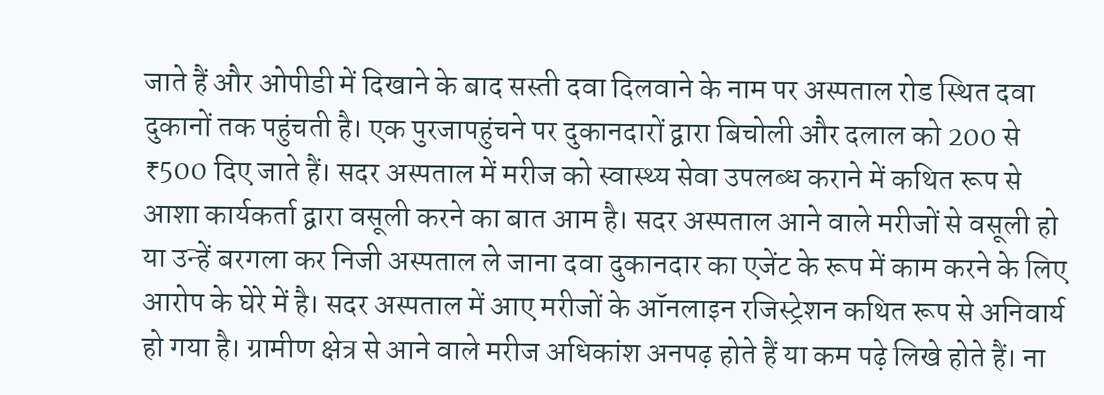जाते हैं और ओपीडी में दिखाने के बाद सस्ती दवा दिलवाने के नाम पर अस्पताल रोड स्थित दवा दुकानों तक पहुंचती है। एक पुरजापहुंचने पर दुकानदारों द्वारा बिचोली और दलाल को 200 से ₹500 दिए जाते हैं। सदर अस्पताल में मरीज को स्वास्थ्य सेवा उपलब्ध कराने में कथित रूप से आशा कार्यकर्ता द्वारा वसूली करने का बात आम है। सदर अस्पताल आने वाले मरीजों से वसूली हो या उन्हें बरगला कर निजी अस्पताल ले जाना दवा दुकानदार का एजेंट के रूप में काम करने के लिए आरोप के घेरे में है। सदर अस्पताल में आए मरीजों के ऑनलाइन रजिस्ट्रेशन कथित रूप से अनिवार्य हो गया है। ग्रामीण क्षेत्र से आने वाले मरीज अधिकांश अनपढ़ होते हैं या कम पढ़े लिखे होते हैं। ना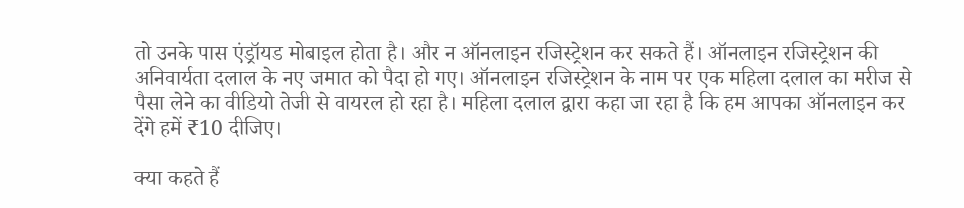तो उनके पास एंड्रॉयड मोबाइल होता है। और न ऑनलाइन रजिस्ट्रेशन कर सकते हैं। ऑनलाइन रजिस्ट्रेशन की अनिवार्यता दलाल के नए जमात को पैदा हो गए। ऑनलाइन रजिस्ट्रेशन के नाम पर एक महिला दलाल का मरीज से पैसा लेने का वीडियो तेजी से वायरल हो रहा है। महिला दलाल द्वारा कहा जा रहा है कि हम आपका ऑनलाइन कर देंगे हमें ₹10 दीजिए।

क्या कहते हैं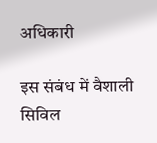अधिकारी

इस संबंध में वैशाली सिविल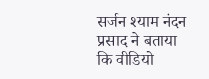सर्जन श्याम नंदन प्रसाद ने बताया कि वीडियो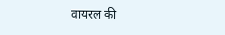वायरल की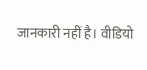जानकारी नहीं है। वीडियो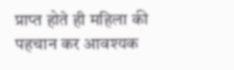प्राप्त होते ही महिला की पहचान कर आवश्यक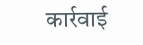कार्रवाई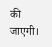की जाएगी।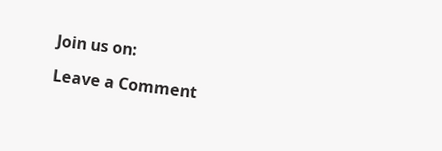Join us on:

Leave a Comment